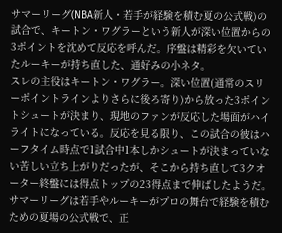サマーリーグ(NBA新人・若手が経験を積む夏の公式戦)の試合で、キートン・ワグラーという新人が深い位置からの3ポイントを沈めて反応を呼んだ。序盤は精彩を欠いていたルーキーが持ち直した、通好みの小ネタ。
スレの主役はキートン・ワグラー。深い位置(通常のスリーポイントラインよりさらに後ろ寄り)から放った3ポイントシュートが決まり、現地のファンが反応した場面がハイライトになっている。反応を見る限り、この試合の彼はハーフタイム時点で1試合中1本しかシュートが決まっていない苦しい立ち上がりだったが、そこから持ち直して3クオーター終盤には得点トップの23得点まで伸ばしたようだ。
サマーリーグは若手やルーキーがプロの舞台で経験を積むための夏場の公式戦で、正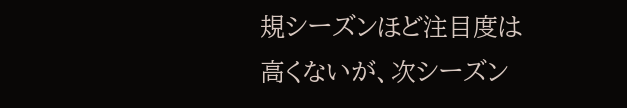規シーズンほど注目度は高くないが、次シーズン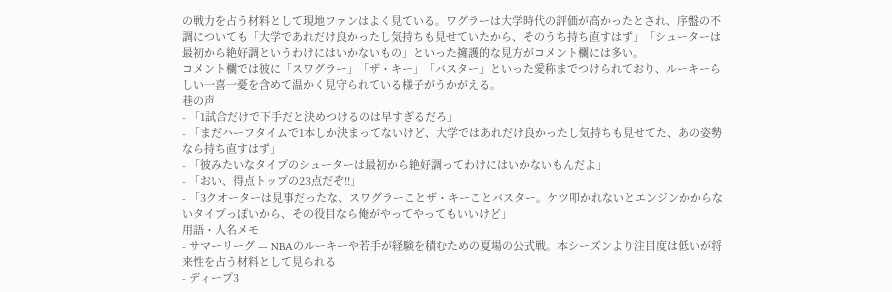の戦力を占う材料として現地ファンはよく見ている。ワグラーは大学時代の評価が高かったとされ、序盤の不調についても「大学であれだけ良かったし気持ちも見せていたから、そのうち持ち直すはず」「シューターは最初から絶好調というわけにはいかないもの」といった擁護的な見方がコメント欄には多い。
コメント欄では彼に「スワグラー」「ザ・キー」「バスター」といった愛称までつけられており、ルーキーらしい一喜一憂を含めて温かく見守られている様子がうかがえる。
巷の声
- 「1試合だけで下手だと決めつけるのは早すぎるだろ」
- 「まだハーフタイムで1本しか決まってないけど、大学ではあれだけ良かったし気持ちも見せてた、あの姿勢なら持ち直すはず」
- 「彼みたいなタイプのシューターは最初から絶好調ってわけにはいかないもんだよ」
- 「おい、得点トップの23点だぞ!!」
- 「3クオーターは見事だったな、スワグラーことザ・キーことバスター。ケツ叩かれないとエンジンかからないタイプっぽいから、その役目なら俺がやってやってもいいけど」
用語・人名メモ
- サマーリーグ — NBAのルーキーや若手が経験を積むための夏場の公式戦。本シーズンより注目度は低いが将来性を占う材料として見られる
- ディープ3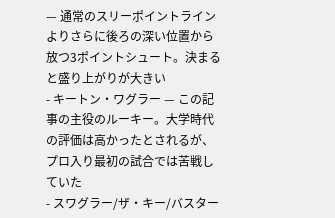— 通常のスリーポイントラインよりさらに後ろの深い位置から放つ3ポイントシュート。決まると盛り上がりが大きい
- キートン・ワグラー — この記事の主役のルーキー。大学時代の評価は高かったとされるが、プロ入り最初の試合では苦戦していた
- スワグラー/ザ・キー/バスター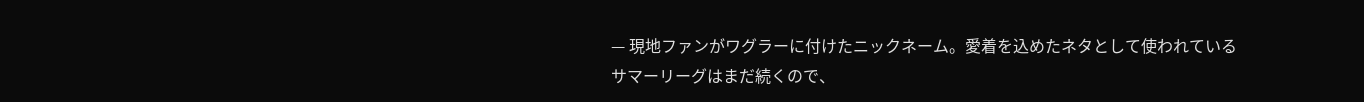— 現地ファンがワグラーに付けたニックネーム。愛着を込めたネタとして使われている
サマーリーグはまだ続くので、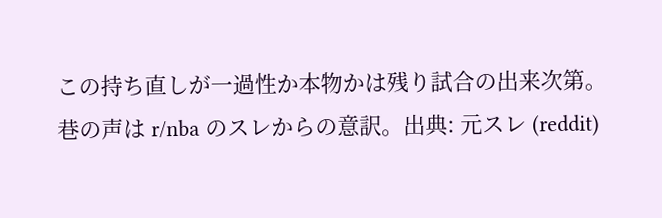この持ち直しが一過性か本物かは残り試合の出来次第。
巷の声は r/nba のスレからの意訳。出典: 元スレ (reddit)